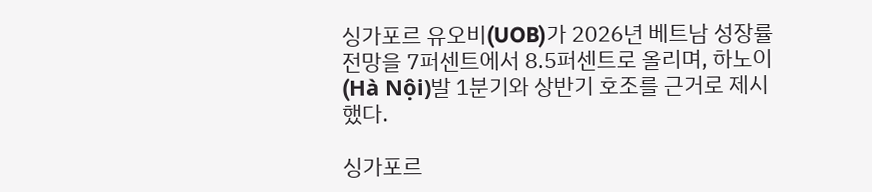싱가포르 유오비(UOB)가 2026년 베트남 성장률 전망을 7퍼센트에서 8.5퍼센트로 올리며, 하노이(Hà Nội)발 1분기와 상반기 호조를 근거로 제시했다.

싱가포르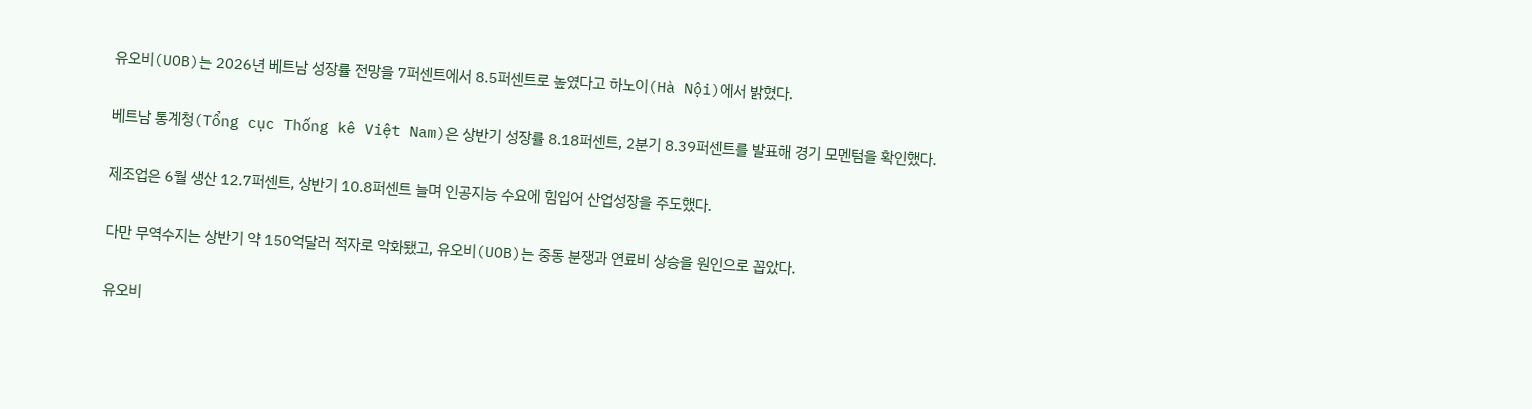유오비(UOB)는 2026년 베트남 성장률 전망을 7퍼센트에서 8.5퍼센트로 높였다고 하노이(Hà Nội)에서 밝혔다.

베트남 통계청(Tổng cục Thống kê Việt Nam)은 상반기 성장률 8.18퍼센트, 2분기 8.39퍼센트를 발표해 경기 모멘텀을 확인했다.

제조업은 6월 생산 12.7퍼센트, 상반기 10.8퍼센트 늘며 인공지능 수요에 힘입어 산업성장을 주도했다.

다만 무역수지는 상반기 약 150억달러 적자로 악화됐고, 유오비(UOB)는 중동 분쟁과 연료비 상승을 원인으로 꼽았다.

유오비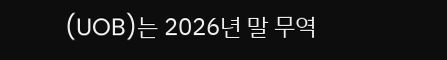(UOB)는 2026년 말 무역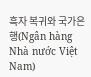흑자 복귀와 국가은행(Ngân hàng Nhà nước Việt Nam)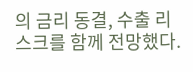의 금리 동결, 수출 리스크를 함께 전망했다.